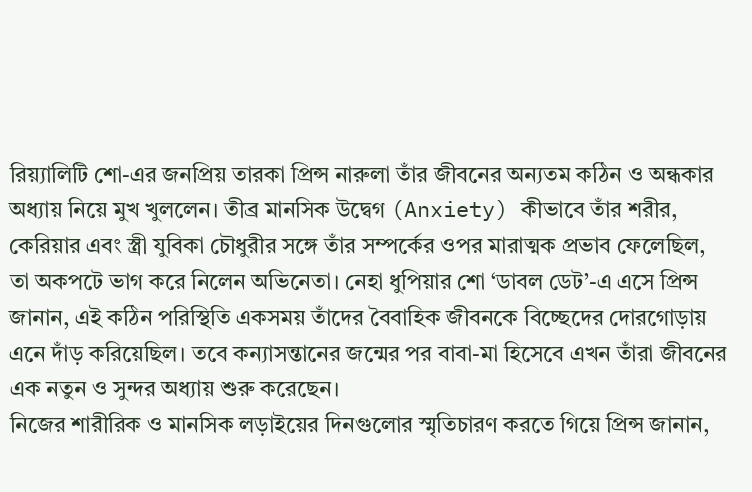রিয়্যালিটি শো-এর জনপ্রিয় তারকা প্রিন্স নারুলা তাঁর জীবনের অন্যতম কঠিন ও অন্ধকার অধ্যায় নিয়ে মুখ খুললেন। তীব্র মানসিক উদ্বেগ (Anxiety) কীভাবে তাঁর শরীর, কেরিয়ার এবং স্ত্রী যুবিকা চৌধুরীর সঙ্গে তাঁর সম্পর্কের ওপর মারাত্মক প্রভাব ফেলেছিল, তা অকপটে ভাগ করে নিলেন অভিনেতা। নেহা ধুপিয়ার শো ‘ডাবল ডেট’-এ এসে প্রিন্স জানান, এই কঠিন পরিস্থিতি একসময় তাঁদের বৈবাহিক জীবনকে বিচ্ছেদের দোরগোড়ায় এনে দাঁড় করিয়েছিল। তবে কন্যাসন্তানের জন্মের পর বাবা-মা হিসেবে এখন তাঁরা জীবনের এক নতুন ও সুন্দর অধ্যায় শুরু করেছেন।
নিজের শারীরিক ও মানসিক লড়াইয়ের দিনগুলোর স্মৃতিচারণ করতে গিয়ে প্রিন্স জানান,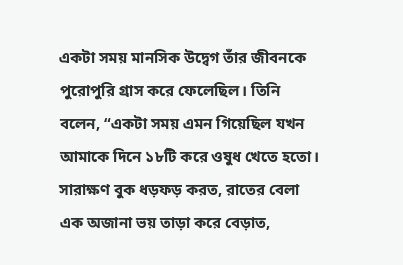একটা সময় মানসিক উদ্বেগ তাঁর জীবনকে পুরোপুরি গ্রাস করে ফেলেছিল। তিনি বলেন, “একটা সময় এমন গিয়েছিল যখন আমাকে দিনে ১৮টি করে ওষুধ খেতে হতো। সারাক্ষণ বুক ধড়ফড় করত, রাতের বেলা এক অজানা ভয় তাড়া করে বেড়াত,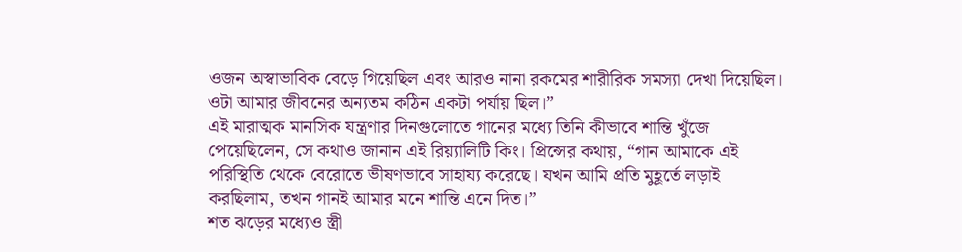ওজন অস্বাভাবিক বেড়ে গিয়েছিল এবং আরও নানা রকমের শারীরিক সমস্যা দেখা দিয়েছিল। ওটা আমার জীবনের অন্যতম কঠিন একটা পর্যায় ছিল।”
এই মারাত্মক মানসিক যন্ত্রণার দিনগুলোতে গানের মধ্যে তিনি কীভাবে শান্তি খুঁজে পেয়েছিলেন, সে কথাও জানান এই রিয়্যালিটি কিং। প্রিন্সের কথায়, “গান আমাকে এই পরিস্থিতি থেকে বেরোতে ভীষণভাবে সাহায্য করেছে। যখন আমি প্রতি মুহূর্তে লড়াই করছিলাম, তখন গানই আমার মনে শান্তি এনে দিত।”
শত ঝড়ের মধ্যেও স্ত্রী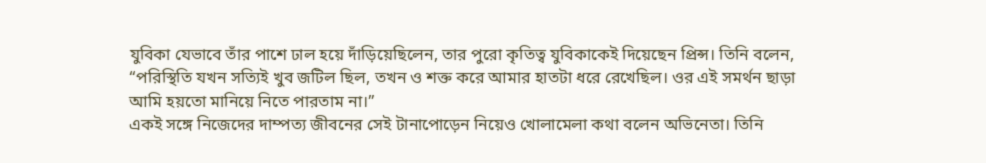যুবিকা যেভাবে তাঁর পাশে ঢাল হয়ে দাঁড়িয়েছিলেন, তার পুরো কৃতিত্ব যুবিকাকেই দিয়েছেন প্রিন্স। তিনি বলেন, “পরিস্থিতি যখন সত্যিই খুব জটিল ছিল, তখন ও শক্ত করে আমার হাতটা ধরে রেখেছিল। ওর এই সমর্থন ছাড়া আমি হয়তো মানিয়ে নিতে পারতাম না।”
একই সঙ্গে নিজেদের দাম্পত্য জীবনের সেই টানাপোড়েন নিয়েও খোলামেলা কথা বলেন অভিনেতা। তিনি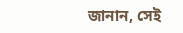জানান, সেই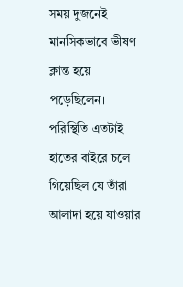সময় দুজনেই মানসিকভাবে ভীষণ ক্লান্ত হয়ে পড়েছিলেন। পরিস্থিতি এতটাই হাতের বাইরে চলে গিয়েছিল যে তাঁরা আলাদা হয়ে যাওয়ার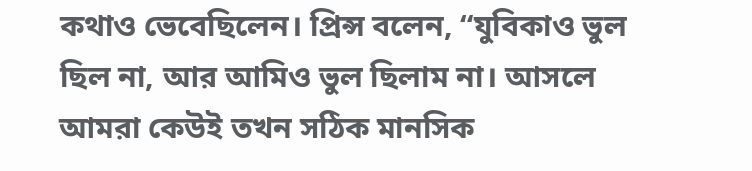কথাও ভেবেছিলেন। প্রিন্স বলেন, “যুবিকাও ভুল ছিল না, আর আমিও ভুল ছিলাম না। আসলে আমরা কেউই তখন সঠিক মানসিক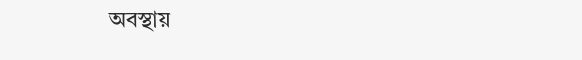অবস্থায়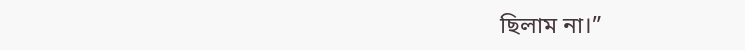ছিলাম না।”